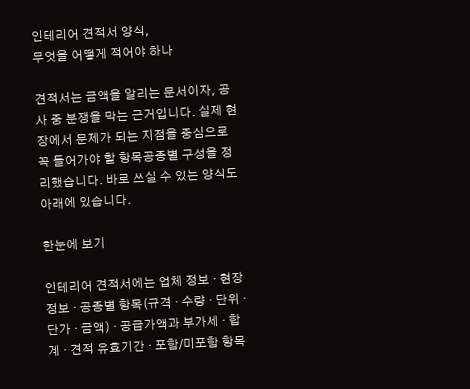인테리어 견적서 양식,
무엇을 어떻게 적어야 하나

견적서는 금액을 알리는 문서이자, 공사 중 분쟁을 막는 근거입니다. 실제 현장에서 문제가 되는 지점을 중심으로 꼭 들어가야 할 항목공종별 구성을 정리했습니다. 바로 쓰실 수 있는 양식도 아래에 있습니다.

한눈에 보기

인테리어 견적서에는 업체 정보 · 현장 정보 · 공종별 항목(규격 · 수량 · 단위 · 단가 · 금액) · 공급가액과 부가세 · 합계 · 견적 유효기간 · 포함/미포함 항목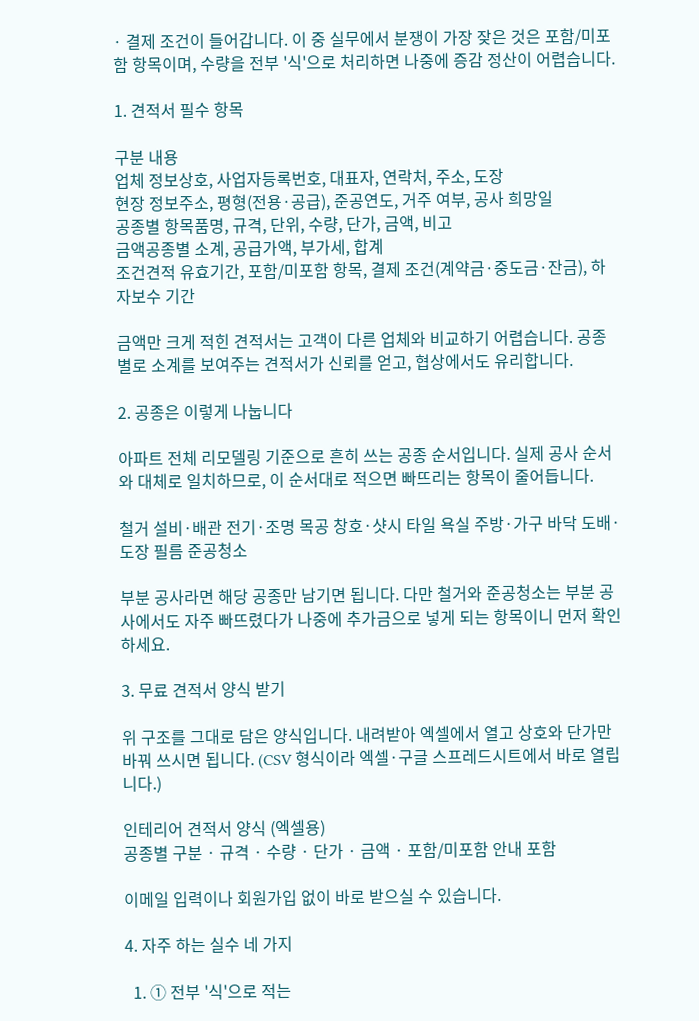· 결제 조건이 들어갑니다. 이 중 실무에서 분쟁이 가장 잦은 것은 포함/미포함 항목이며, 수량을 전부 '식'으로 처리하면 나중에 증감 정산이 어렵습니다.

1. 견적서 필수 항목

구분 내용
업체 정보상호, 사업자등록번호, 대표자, 연락처, 주소, 도장
현장 정보주소, 평형(전용·공급), 준공연도, 거주 여부, 공사 희망일
공종별 항목품명, 규격, 단위, 수량, 단가, 금액, 비고
금액공종별 소계, 공급가액, 부가세, 합계
조건견적 유효기간, 포함/미포함 항목, 결제 조건(계약금·중도금·잔금), 하자보수 기간

금액만 크게 적힌 견적서는 고객이 다른 업체와 비교하기 어렵습니다. 공종별로 소계를 보여주는 견적서가 신뢰를 얻고, 협상에서도 유리합니다.

2. 공종은 이렇게 나눕니다

아파트 전체 리모델링 기준으로 흔히 쓰는 공종 순서입니다. 실제 공사 순서와 대체로 일치하므로, 이 순서대로 적으면 빠뜨리는 항목이 줄어듭니다.

철거 설비·배관 전기·조명 목공 창호·샷시 타일 욕실 주방·가구 바닥 도배·도장 필름 준공청소

부분 공사라면 해당 공종만 남기면 됩니다. 다만 철거와 준공청소는 부분 공사에서도 자주 빠뜨렸다가 나중에 추가금으로 넣게 되는 항목이니 먼저 확인하세요.

3. 무료 견적서 양식 받기

위 구조를 그대로 담은 양식입니다. 내려받아 엑셀에서 열고 상호와 단가만 바꿔 쓰시면 됩니다. (CSV 형식이라 엑셀·구글 스프레드시트에서 바로 열립니다.)

인테리어 견적서 양식 (엑셀용)
공종별 구분 · 규격 · 수량 · 단가 · 금액 · 포함/미포함 안내 포함

이메일 입력이나 회원가입 없이 바로 받으실 수 있습니다.

4. 자주 하는 실수 네 가지

  1. ① 전부 '식'으로 적는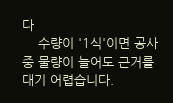다
    수량이 '1식'이면 공사 중 물량이 늘어도 근거를 대기 어렵습니다.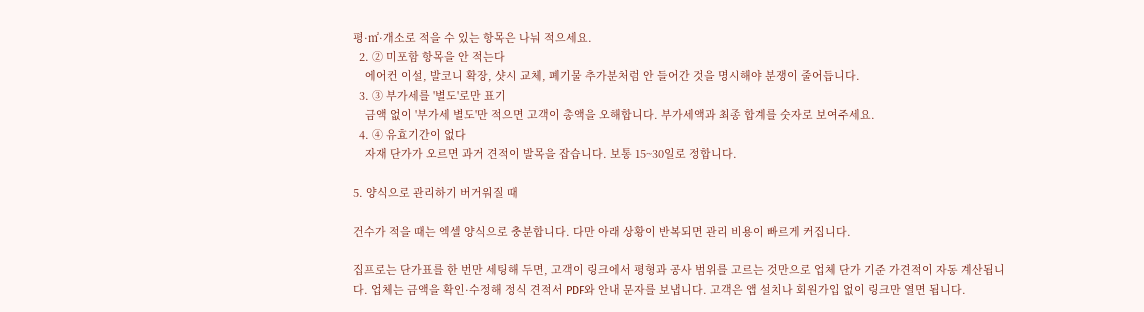평·㎡·개소로 적을 수 있는 항목은 나눠 적으세요.
  2. ② 미포함 항목을 안 적는다
    에어컨 이설, 발코니 확장, 샷시 교체, 폐기물 추가분처럼 안 들어간 것을 명시해야 분쟁이 줄어듭니다.
  3. ③ 부가세를 '별도'로만 표기
    금액 없이 '부가세 별도'만 적으면 고객이 총액을 오해합니다. 부가세액과 최종 합계를 숫자로 보여주세요.
  4. ④ 유효기간이 없다
    자재 단가가 오르면 과거 견적이 발목을 잡습니다. 보통 15~30일로 정합니다.

5. 양식으로 관리하기 버거워질 때

건수가 적을 때는 엑셀 양식으로 충분합니다. 다만 아래 상황이 반복되면 관리 비용이 빠르게 커집니다.

집프로는 단가표를 한 번만 세팅해 두면, 고객이 링크에서 평형과 공사 범위를 고르는 것만으로 업체 단가 기준 가견적이 자동 계산됩니다. 업체는 금액을 확인·수정해 정식 견적서 PDF와 안내 문자를 보냅니다. 고객은 앱 설치나 회원가입 없이 링크만 열면 됩니다.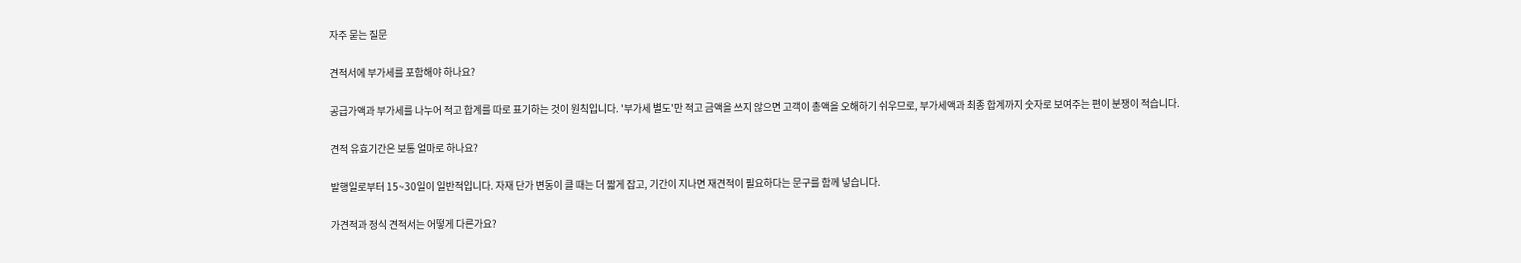자주 묻는 질문

견적서에 부가세를 포함해야 하나요?

공급가액과 부가세를 나누어 적고 합계를 따로 표기하는 것이 원칙입니다. '부가세 별도'만 적고 금액을 쓰지 않으면 고객이 총액을 오해하기 쉬우므로, 부가세액과 최종 합계까지 숫자로 보여주는 편이 분쟁이 적습니다.

견적 유효기간은 보통 얼마로 하나요?

발행일로부터 15~30일이 일반적입니다. 자재 단가 변동이 클 때는 더 짧게 잡고, 기간이 지나면 재견적이 필요하다는 문구를 함께 넣습니다.

가견적과 정식 견적서는 어떻게 다른가요?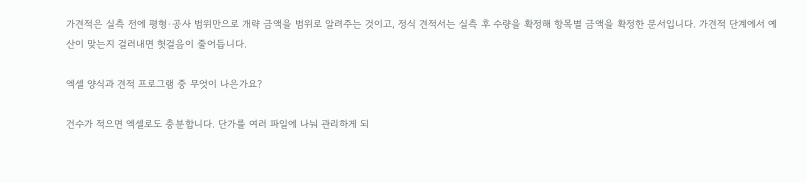가견적은 실측 전에 평형·공사 범위만으로 개략 금액을 범위로 알려주는 것이고, 정식 견적서는 실측 후 수량을 확정해 항목별 금액을 확정한 문서입니다. 가견적 단계에서 예산이 맞는지 걸러내면 헛걸음이 줄어듭니다.

엑셀 양식과 견적 프로그램 중 무엇이 나은가요?

건수가 적으면 엑셀로도 충분합니다. 단가를 여러 파일에 나눠 관리하게 되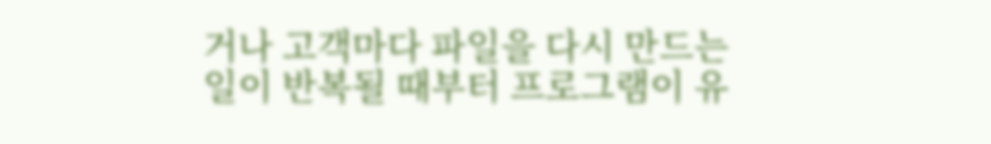거나 고객마다 파일을 다시 만드는 일이 반복될 때부터 프로그램이 유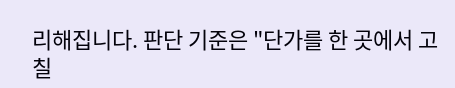리해집니다. 판단 기준은 "단가를 한 곳에서 고칠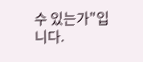수 있는가"입니다.